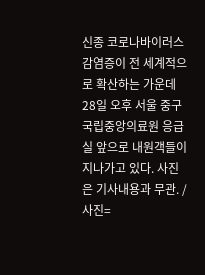신종 코로나바이러스 감염증이 전 세계적으로 확산하는 가운데 28일 오후 서울 중구 국립중앙의료원 응급실 앞으로 내원객들이 지나가고 있다. 사진은 기사내용과 무관. /사진=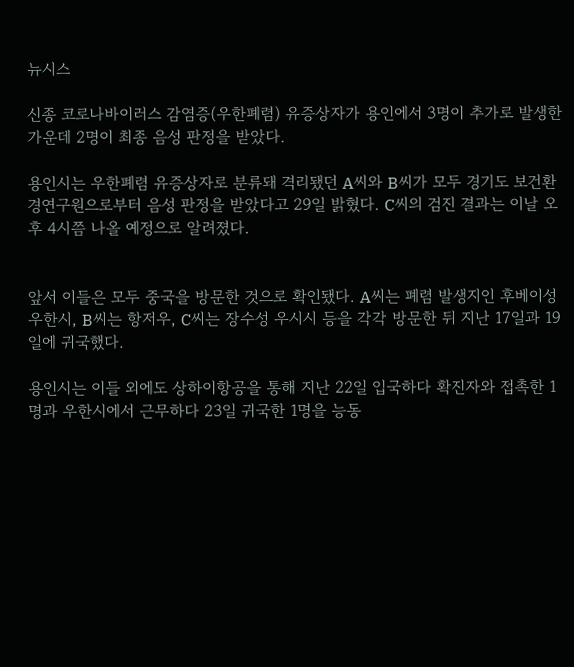뉴시스

신종 코로나바이러스 감염증(우한폐렴) 유증상자가 용인에서 3명이 추가로 발생한 가운데 2명이 최종 음성 판정을 받았다.

용인시는 우한폐렴 유증상자로 분류돼 격리됐던 A씨와 B씨가 모두 경기도 보건환경연구원으로부터 음성 판정을 받았다고 29일 밝혔다. C씨의 검진 결과는 이날 오후 4시쯤 나올 예정으로 알려졌다.


앞서 이들은 모두 중국을 방문한 것으로 확인됐다. A씨는 폐렴 발생지인 후베이성 우한시, B씨는 항저우, C씨는 장수성 우시시 등을 각각 방문한 뒤 지난 17일과 19일에 귀국했다.

용인시는 이들 외에도 상하이항공을 통해 지난 22일 입국하다 확진자와 접촉한 1명과 우한시에서 근무하다 23일 귀국한 1명을 능동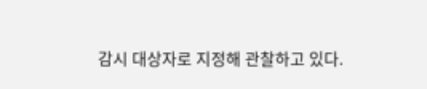감시 대상자로 지정해 관찰하고 있다.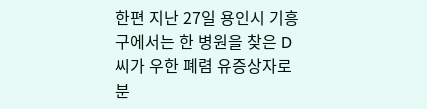한편 지난 27일 용인시 기흥구에서는 한 병원을 찾은 D씨가 우한 폐렴 유증상자로 분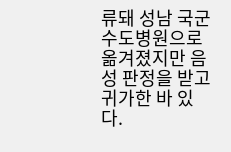류돼 성남 국군수도병원으로 옮겨졌지만 음성 판정을 받고 귀가한 바 있다.